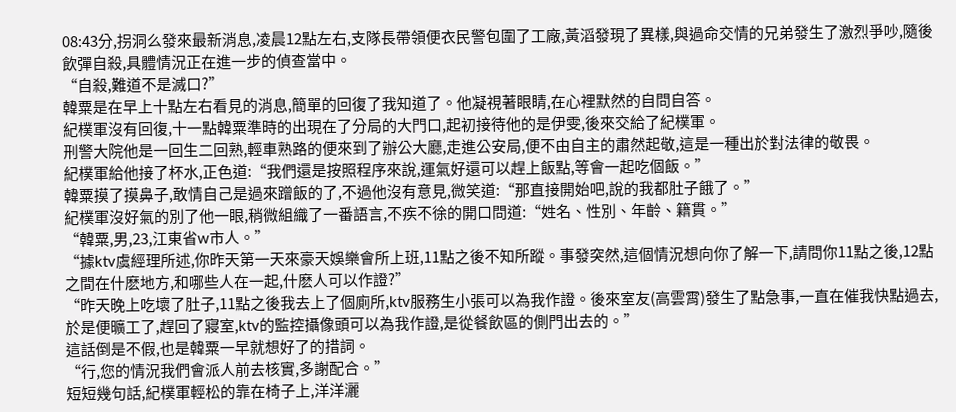08:43分,拐洞么發來最新消息,凌晨12點左右,支隊長帶領便衣民警包圍了工廠,黃滔發現了異樣,與過命交情的兄弟發生了激烈爭吵,隨後飲彈自殺,具體情況正在進一步的偵查當中。
“自殺,難道不是滅口?”
韓粟是在早上十點左右看見的消息,簡單的回復了我知道了。他凝視著眼睛,在心裡默然的自問自答。
紀樸軍沒有回復,十一點韓粟準時的出現在了分局的大門口,起初接待他的是伊雯,後來交給了紀樸軍。
刑警大院他是一回生二回熟,輕車熟路的便來到了辦公大廳,走進公安局,便不由自主的肅然起敬,這是一種出於對法律的敬畏。
紀樸軍給他接了杯水,正色道:“我們還是按照程序來說,運氣好還可以趕上飯點,等會一起吃個飯。”
韓粟摸了摸鼻子,敢情自己是過來蹭飯的了,不過他沒有意見,微笑道:“那直接開始吧,說的我都肚子餓了。”
紀樸軍沒好氣的別了他一眼,稍微組織了一番語言,不疾不徐的開口問道:“姓名、性別、年齡、籍貫。”
“韓粟,男,23,江東省w市人。”
“據ktv虞經理所述,你昨天第一天來豪天娛樂會所上班,11點之後不知所蹤。事發突然,這個情況想向你了解一下,請問你11點之後,12點之間在什麽地方,和哪些人在一起,什麽人可以作證?”
“昨天晚上吃壞了肚子,11點之後我去上了個廁所,ktv服務生小張可以為我作證。後來室友(高雲霄)發生了點急事,一直在催我快點過去,於是便曠工了,趕回了寢室,ktv的監控攝像頭可以為我作證,是從餐飲區的側門出去的。”
這話倒是不假,也是韓粟一早就想好了的措詞。
“行,您的情況我們會派人前去核實,多謝配合。”
短短幾句話,紀樸軍輕松的靠在椅子上,洋洋灑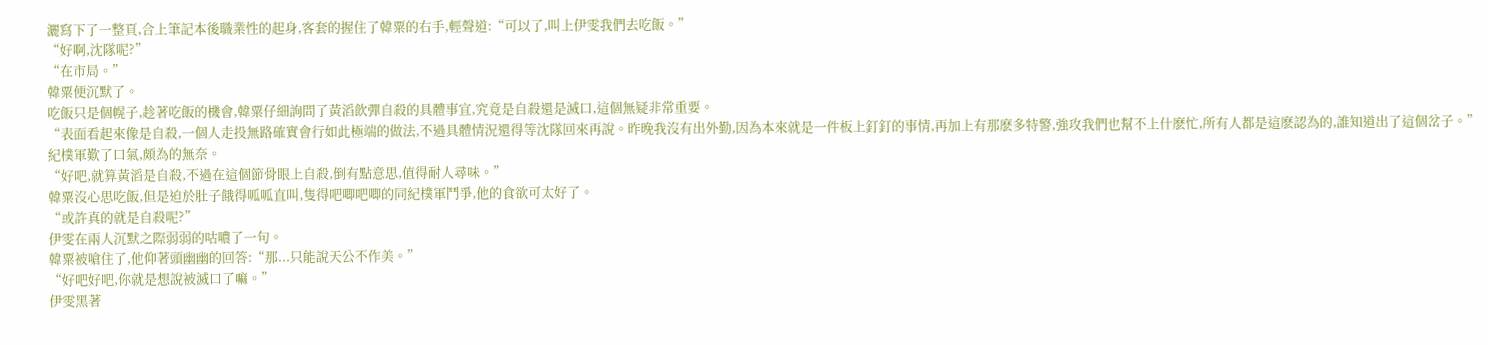灑寫下了一整頁,合上筆記本後職業性的起身,客套的握住了韓粟的右手,輕聲道:“可以了,叫上伊雯我們去吃飯。”
“好啊,沈隊呢?”
“在市局。”
韓粟便沉默了。
吃飯只是個幌子,趁著吃飯的機會,韓粟仔細詢問了黃滔飲彈自殺的具體事宜,究竟是自殺還是滅口,這個無疑非常重要。
“表面看起來像是自殺,一個人走投無路確實會行如此極端的做法,不過具體情況還得等沈隊回來再說。昨晚我沒有出外勤,因為本來就是一件板上釘釘的事情,再加上有那麽多特警,強攻我們也幫不上什麽忙,所有人都是這麽認為的,誰知道出了這個岔子。”
紀樸軍歎了口氣,頗為的無奈。
“好吧,就算黃滔是自殺,不過在這個節骨眼上自殺,倒有點意思,值得耐人尋味。”
韓粟沒心思吃飯,但是迫於肚子餓得呱呱直叫,隻得吧唧吧唧的同紀樸軍鬥爭,他的食欲可太好了。
“或許真的就是自殺呢?”
伊雯在兩人沉默之際弱弱的咕噥了一句。
韓粟被嗆住了,他仰著頭幽幽的回答:“那...只能說天公不作美。”
“好吧好吧,你就是想說被滅口了嘛。”
伊雯黑著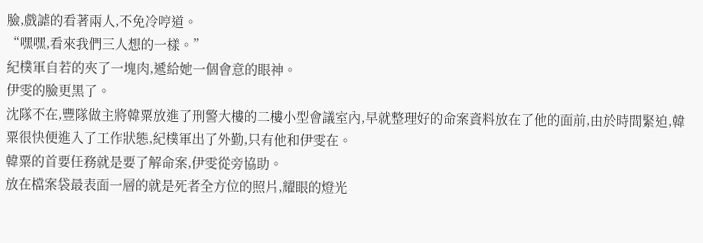臉,戲謔的看著兩人,不免冷哼道。
“嘿嘿,看來我們三人想的一樣。”
紀樸軍自若的夾了一塊肉,遞給她一個會意的眼神。
伊雯的臉更黑了。
沈隊不在,豐隊做主將韓粟放進了刑警大樓的二樓小型會議室內,早就整理好的命案資料放在了他的面前,由於時間緊迫,韓粟很快便進入了工作狀態,紀樸軍出了外勤,只有他和伊雯在。
韓粟的首要任務就是要了解命案,伊雯從旁協助。
放在檔案袋最表面一層的就是死者全方位的照片,耀眼的燈光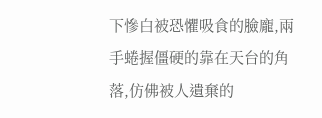下慘白被恐懼吸食的臉龐,兩手蜷握僵硬的靠在天台的角落,仿佛被人遺棄的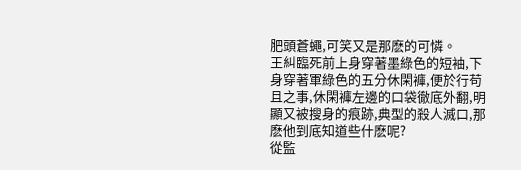肥頭蒼蠅,可笑又是那麽的可憐。
王糾臨死前上身穿著墨綠色的短袖,下身穿著軍綠色的五分休閑褲,便於行苟且之事,休閑褲左邊的口袋徹底外翻,明顯又被搜身的痕跡,典型的殺人滅口,那麽他到底知道些什麽呢?
從監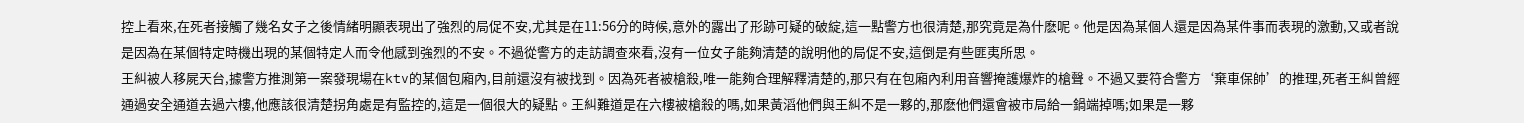控上看來,在死者接觸了幾名女子之後情緒明顯表現出了強烈的局促不安,尤其是在11:56分的時候,意外的露出了形跡可疑的破綻,這一點警方也很清楚,那究竟是為什麽呢。他是因為某個人還是因為某件事而表現的激動,又或者說是因為在某個特定時機出現的某個特定人而令他感到強烈的不安。不過從警方的走訪調查來看,沒有一位女子能夠清楚的說明他的局促不安,這倒是有些匪夷所思。
王糾被人移屍天台,據警方推測第一案發現場在ktv的某個包廂內,目前還沒有被找到。因為死者被槍殺,唯一能夠合理解釋清楚的,那只有在包廂內利用音響掩護爆炸的槍聲。不過又要符合警方‘棄車保帥’的推理,死者王糾曾經通過安全通道去過六樓,他應該很清楚拐角處是有監控的,這是一個很大的疑點。王糾難道是在六樓被槍殺的嗎,如果黃滔他們與王糾不是一夥的,那麽他們還會被市局給一鍋端掉嗎;如果是一夥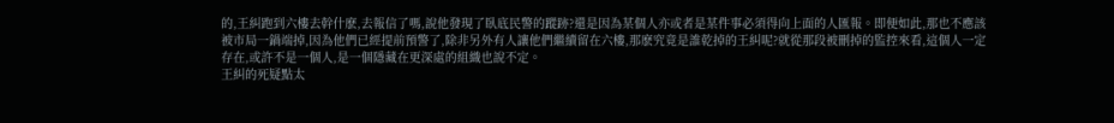的,王糾跑到六樓去幹什麽,去報信了嗎,說他發現了臥底民警的蹤跡?還是因為某個人亦或者是某件事必須得向上面的人匯報。即便如此,那也不應該被市局一鍋端掉,因為他們已經提前預警了,除非另外有人讓他們繼續留在六樓,那麽究竟是誰乾掉的王糾呢?就從那段被刪掉的監控來看,這個人一定存在,或許不是一個人,是一個隱藏在更深處的組織也說不定。
王糾的死疑點太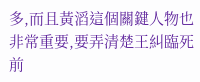多,而且黃滔這個關鍵人物也非常重要,要弄清楚王糾臨死前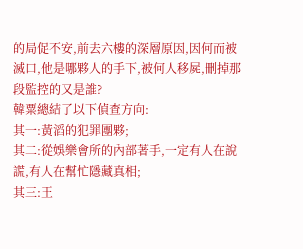的局促不安,前去六樓的深層原因,因何而被滅口,他是哪夥人的手下,被何人移屍,刪掉那段監控的又是誰?
韓粟總結了以下偵查方向:
其一:黃滔的犯罪團夥;
其二:從娛樂會所的內部著手,一定有人在說謊,有人在幫忙隱藏真相;
其三:王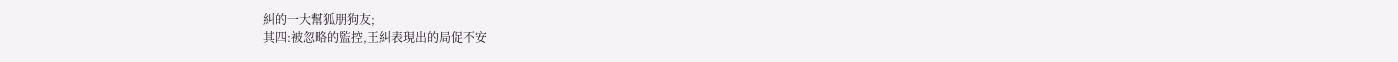糾的一大幫狐朋狗友;
其四:被忽略的監控,王糾表現出的局促不安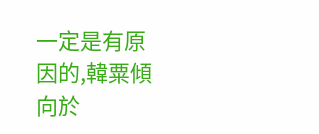一定是有原因的,韓粟傾向於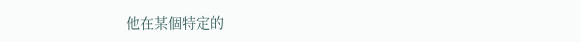他在某個特定的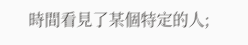時間看見了某個特定的人;